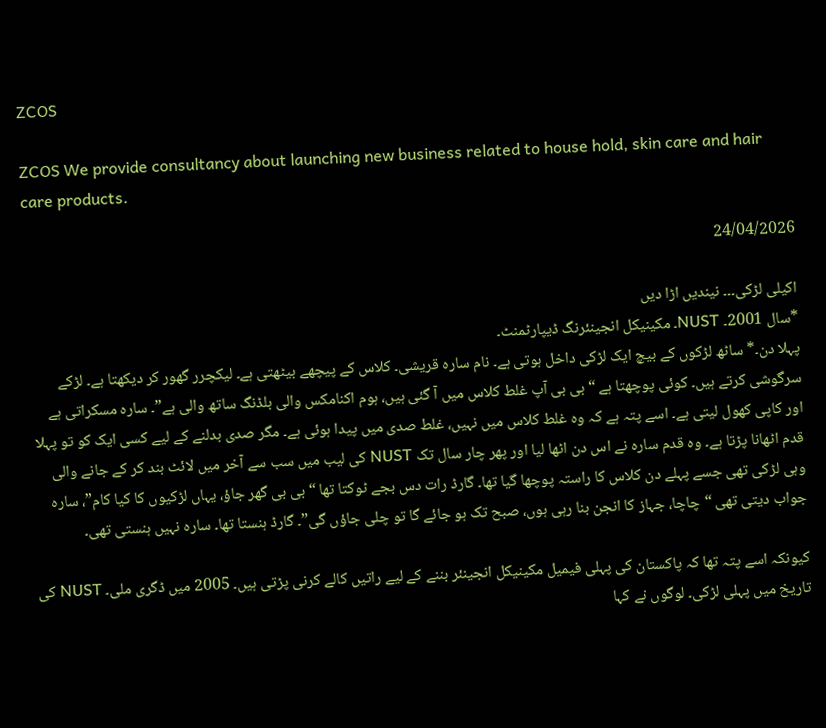ZCOS

ZCOS We provide consultancy about launching new business related to house hold, skin care and hair care products.

24/04/2026

اکیلی لڑکی۔۔۔ نیندیں اڑا دیں
*سال 2001۔ NUST۔ مکینیکل انجینئرنگ ڈیپارٹمنٹ۔
پہلا دن۔* ساٹھ لڑکوں کے بیچ ایک لڑکی داخل ہوتی ہے۔ نام سارہ قریشی۔ کلاس کے پیچھے بیٹھتی ہے۔ لیکچرر گھور کر دیکھتا ہے۔ لڑکے سرگوشی کرتے ہیں۔ کوئی پوچھتا ہے “بی بی آپ غلط کلاس میں آ گئی ہیں، ہوم اکنامکس والی بلڈنگ ساتھ والی ہے”۔ سارہ مسکراتی ہے اور کاپی کھول لیتی ہے۔ اسے پتہ ہے کہ وہ غلط کلاس میں نہیں، غلط صدی میں پیدا ہوئی ہے۔ مگر صدی بدلنے کے لیے کسی ایک کو تو پہلا قدم اٹھانا پڑتا ہے۔ وہ قدم سارہ نے اس دن اٹھا لیا اور پھر چار سال تک NUST کی لیب میں سب سے آخر میں لائٹ بند کر کے جانے والی وہی لڑکی تھی جسے پہلے دن کلاس کا راستہ پوچھا گیا تھا۔ گارڈ رات دس بجے ٹوکتا تھا “بی بی گھر جاؤ، یہاں لڑکیوں کا کیا کام”، سارہ جواب دیتی تھی “چاچا، جہاز کا انجن بنا رہی ہوں، صبح تک ہو جائے گا تو چلی جاؤں گی”۔ گارڈ ہنستا تھا۔ سارہ نہیں ہنستی تھی۔

کیونکہ اسے پتہ تھا کہ پاکستان کی پہلی فیمیل مکینیکل انجینئر بننے کے لیے راتیں کالے کرنی پڑتی ہیں۔ 2005 میں ڈگری ملی۔ NUST کی تاریخ میں پہلی لڑکی۔ لوگوں نے کہا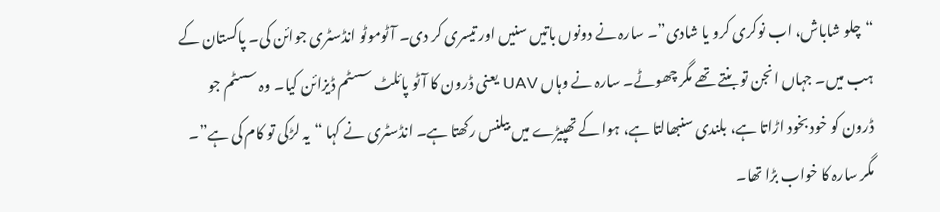“چلو شاباش، اب نوکری کرو یا شادی”۔ سارہ نے دونوں باتیں سنیں اور تیسری کر دی۔ آٹوموٹو انڈسٹری جوائن کی۔ پاکستان کے ہب میں۔ جہاں انجن تو بنتے تھے مگر چھوٹے۔ سارہ نے وہاں UAV یعنی ڈرون کا آٹو پائلٹ سسٹم ڈیزائن کیا۔ وہ سسٹم جو ڈرون کو خود بخود اڑاتا ہے، بلندی سنبھالتا ہے، ہوا کے تھپیڑے میں بیلنس رکھتا ہے۔ انڈسٹری نے کہا “یہ لڑکی تو کام کی ہے”۔ مگر سارہ کا خواب بڑا تھا۔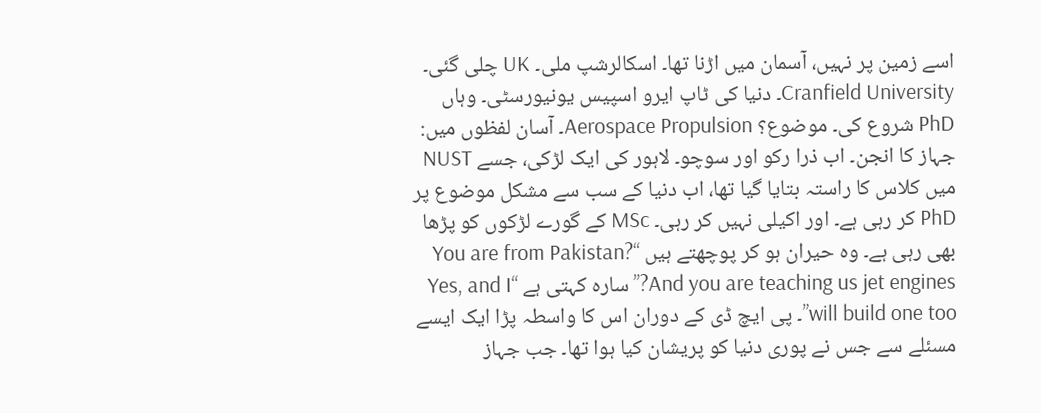اسے زمین پر نہیں، آسمان میں اڑنا تھا۔ اسکالرشپ ملی۔ UK چلی گئی۔ Cranfield University۔ دنیا کی ٹاپ ایرو اسپیس یونیورسٹی۔ وہاں PhD شروع کی۔ موضوع؟ Aerospace Propulsion۔ آسان لفظوں میں: جہاز کا انجن۔ اب ذرا رکو اور سوچو۔ لاہور کی ایک لڑکی، جسے NUST میں کلاس کا راستہ بتایا گیا تھا، اب دنیا کے سب سے مشکل موضوع پر PhD کر رہی ہے۔ اور اکیلی نہیں کر رہی۔ MSc کے گورے لڑکوں کو پڑھا بھی رہی ہے۔ وہ حیران ہو کر پوچھتے ہیں “You are from Pakistan? And you are teaching us jet engines?” سارہ کہتی ہے “Yes, and I will build one too”۔ پی ایچ ڈی کے دوران اس کا واسطہ پڑا ایک ایسے مسئلے سے جس نے پوری دنیا کو پریشان کیا ہوا تھا۔ جب جہاز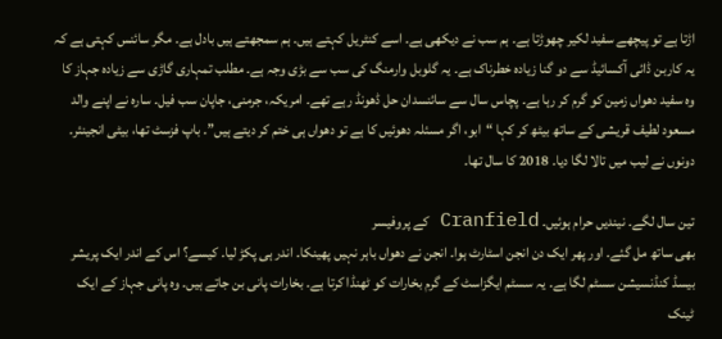اڑتا ہے تو پیچھے سفید لکیر چھوڑتا ہے۔ ہم سب نے دیکھی ہے۔ اسے کنٹریل کہتے ہیں۔ ہم سمجھتے ہیں بادل ہے۔ مگر سائنس کہتی ہے کہ یہ کاربن ڈائی آکسائیڈ سے دو گنا زیادہ خطرناک ہے۔ یہ گلوبل وارمنگ کی سب سے بڑی وجہ ہے۔ مطلب تمہاری گاڑی سے زیادہ جہاز کا وہ سفید دھواں زمین کو گرم کر رہا ہے۔ پچاس سال سے سائنسدان حل ڈھونڈ رہے تھے۔ امریکہ، جرمنی، جاپان سب فیل۔ سارہ نے اپنے والد مسعود لطیف قریشی کے ساتھ بیٹھ کر کہا “ابو، اگر مسئلہ دھوئیں کا ہے تو دھواں ہی ختم کر دیتے ہیں”۔ باپ فزسٹ تھا، بیٹی انجینئر۔ دونوں نے لیب میں تالا لگا دیا۔ 2018 کا سال تھا۔

تین سال لگے۔ نیندیں حرام ہوئیں۔ Cranfield کے پروفیسر
بھی ساتھ مل گئے۔ اور پھر ایک دن انجن اسٹارٹ ہوا۔ انجن نے دھواں باہر نہیں پھینکا۔ اندر ہی پکڑ لیا۔ کیسے؟ اس کے اندر ایک پریشر بیسڈ کنڈنسیشن سسٹم لگا ہے۔ یہ سسٹم ایگزاسٹ کے گرم بخارات کو ٹھنڈا کرتا ہے۔ بخارات پانی بن جاتے ہیں۔ وہ پانی جہاز کے ایک ٹینک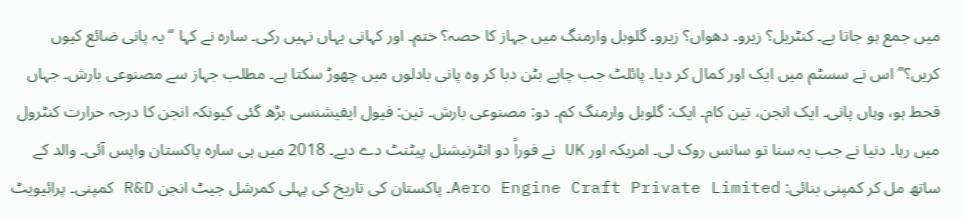میں جمع ہو جاتا ہے۔ کنٹریل؟ زیرو۔ دھواں؟ زیرو۔ گلوبل وارمنگ میں جہاز کا حصہ؟ ختم۔ اور کہانی یہاں نہیں رکی۔ سارہ نے کہا “یہ پانی ضائع کیوں کریں؟” اس نے سسٹم میں ایک اور کمال کر دیا۔ پائلٹ جب چاہے بٹن دبا کر وہ پانی بادلوں میں چھوڑ سکتا ہے۔ مطلب جہاز سے مصنوعی بارش۔ جہاں قحط ہو، وہاں پانی۔ ایک انجن، تین کام۔ ایک: گلوبل وارمنگ کم۔ دو: مصنوعی بارش۔ تین: فیول ایفیشنسی بڑھ گئی کیونکہ انجن کا درجہ حرارت کنٹرول میں رہا۔ دنیا نے جب یہ سنا تو سانس روک لی۔ امریکہ اور UK نے فوراً دو انٹرنیشنل پیٹنٹ دے دیے۔ 2018 میں ہی سارہ پاکستان واپس آئی۔ والد کے ساتھ مل کر کمپنی بنائی: Aero Engine Craft Private Limited۔ پاکستان کی تاریخ کی پہلی کمرشل جیٹ انجن R&D کمپنی۔ پرائیویٹ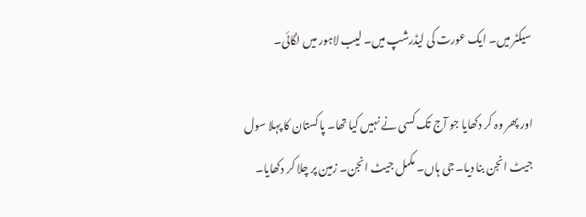سیکٹر میں۔ ایک عورت کی لیڈرشپ میں۔ لیب لاہور میں لگائی۔

اور پھر وہ کر دکھایا جو آج تک کسی نے نہیں کیا تھا۔ پاکستان کا پہلا سول جیٹ انجن بنا دیا۔ جی ہاں۔ مکمل جیٹ انجن۔ زمین پر چلا کر دکھایا۔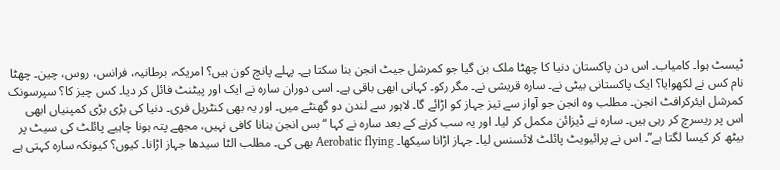ٹیسٹ ہوا۔ کامیاب۔ اس دن پاکستان دنیا کا چھٹا ملک بن گیا جو کمرشل جیٹ انجن بنا سکتا ہے۔ پہلے پانچ کون ہیں؟ امریکہ، برطانیہ، فرانس، روس، چین۔ چھٹا نام کس نے لکھوایا؟ ایک پاکستانی بیٹی نے۔ سارہ قریشی نے۔ مگر رکو۔ کہانی ابھی باقی ہے۔ اسی دوران سارہ نے ایک اور پیٹنٹ فائل کر دیا۔ کس چیز کا؟ سپرسونک کمرشل ایئرکرافٹ انجن۔ مطلب وہ انجن جو آواز سے تیز جہاز کو اڑائے گا۔ لاہور سے لندن دو گھنٹے میں۔ اور یہ بھی کنٹریل فری۔ دنیا کی بڑی بڑی کمپنیاں ابھی اس پر ریسرچ کر رہی ہیں۔ سارہ نے ڈیزائن مکمل کر لیا۔ اور یہ سب کرنے کے بعد سارہ نے کہا “بس انجن بنانا کافی نہیں، مجھے پتہ ہونا چاہیے پائلٹ کی سیٹ پر بیٹھ کر کیسا لگتا ہے”۔ اس نے پرائیویٹ پائلٹ لائسنس لیا۔ جہاز اڑانا سیکھا۔ Aerobatic flying بھی کی۔ مطلب الٹا سیدھا جہاز اڑانا۔ کیوں؟ کیونکہ سارہ کہتی ہے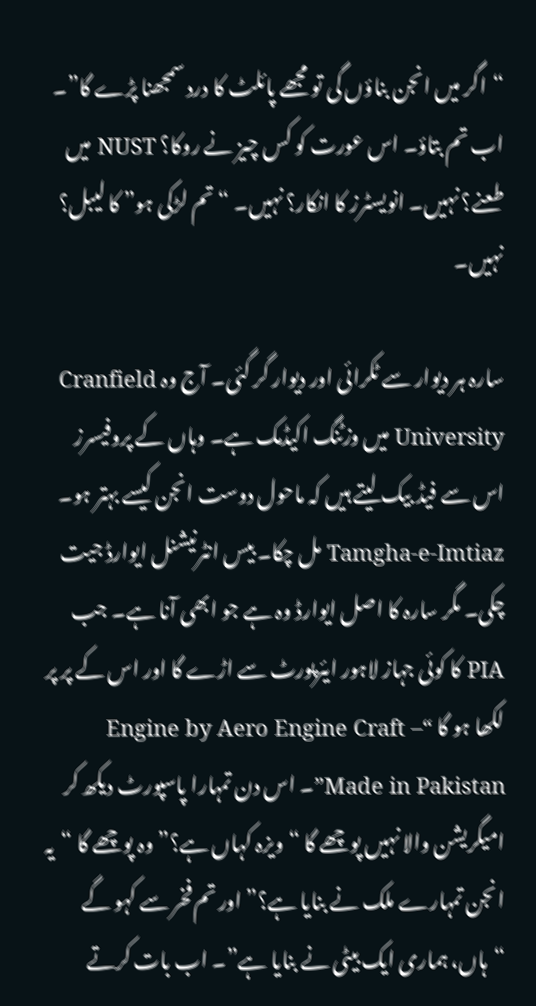“اگر میں انجن بناؤں گی تو مجھے پائلٹ کا درد سمجھنا پڑے گا”۔ اب تم بتاؤ۔ اس عورت کو کس چیز نے روکا؟ NUST میں طعنے؟ نہیں۔ انویسٹرز کا انکار؟ نہیں۔ “تم لڑکی ہو” کا لیبل؟ نہیں۔

سارہ ہر دیوار سے ٹکرائی اور دیوار گر گئی۔ آج وہ Cranfield University میں وزٹنگ اکیڈمک ہے۔ وہاں کے پروفیسرز اس سے فیڈ بیک لیتے ہیں کہ ماحول دوست انجن کیسے بہتر ہو۔ Tamgha-e-Imtiaz مل چکا۔ بیس انٹرنیشنل ایوارڈ جیت چکی۔ مگر سارہ کا اصل ایوارڈ وہ ہے جو ابھی آنا ہے۔ جب PIA کا کوئی جہاز لاہور ایئرپورٹ سے اڑے گا اور اس کے پر پر لکھا ہو گا “Engine by Aero Engine Craft – Made in Pakistan”۔ اس دن تمہارا پاسپورٹ دیکھ کر امیگریشن والا نہیں پوچھے گا “ویزہ کہاں ہے؟” وہ پوچھے گا “یہ انجن تمہارے ملک نے بنایا ہے؟” اور تم فخر سے کہو گے “ہاں، ہماری ایک بیٹی نے بنایا ہے”۔ اب بات کرتے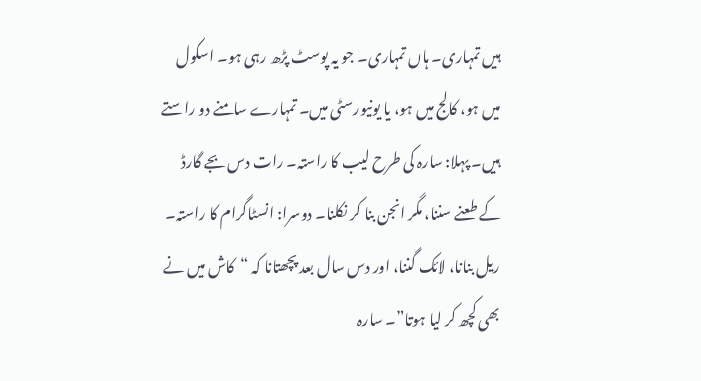ہیں تمہاری۔ ہاں تمہاری۔ جو یہ پوسٹ پڑھ رہی ہو۔ اسکول میں ہو، کالج میں ہو، یا یونیورسٹی میں۔ تمہارے سامنے دو راستے ہیں۔ پہلا: سارہ کی طرح لیب کا راستہ۔ رات دس بجے گارڈ کے طعنے سننا، مگر انجن بنا کر نکلنا۔ دوسرا: انسٹاگرام کا راستہ۔ ریل بنانا، لائک گننا، اور دس سال بعد پچھتانا کہ “کاش میں نے بھی کچھ کر لیا ہوتا”۔ سارہ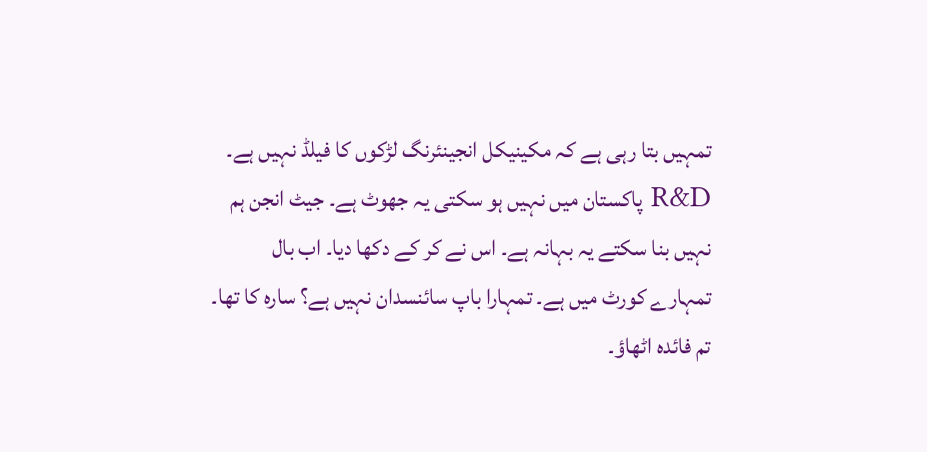تمہیں بتا رہی ہے کہ مکینیکل انجینئرنگ لڑکوں کا فیلڈ نہیں ہے۔ R&D پاکستان میں نہیں ہو سکتی یہ جھوٹ ہے۔ جیٹ انجن ہم نہیں بنا سکتے یہ بہانہ ہے۔ اس نے کر کے دکھا دیا۔ اب بال تمہارے کورٹ میں ہے۔ تمہارا باپ سائنسدان نہیں ہے؟ سارہ کا تھا۔ تم فائدہ اٹھاؤ۔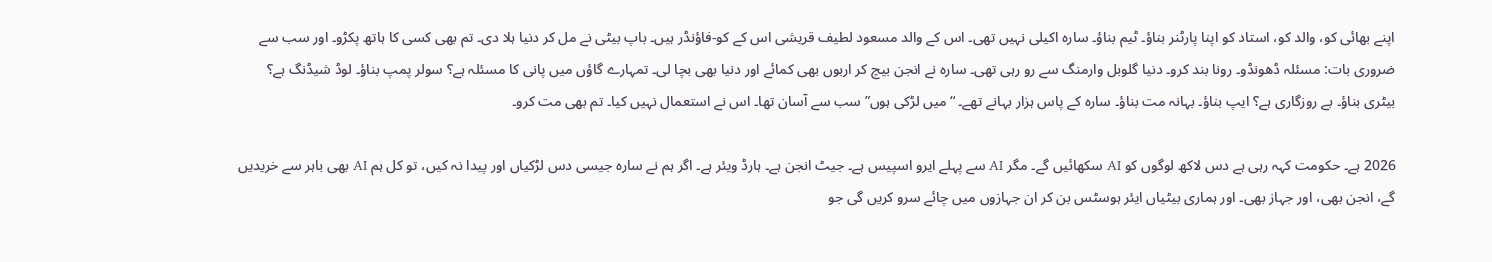اپنے بھائی کو، والد کو، استاد کو اپنا پارٹنر بناؤ۔ ٹیم بناؤ۔ سارہ اکیلی نہیں تھی۔ اس کے والد مسعود لطیف قریشی اس کے کو-فاؤنڈر ہیں۔ باپ بیٹی نے مل کر دنیا ہلا دی۔ تم بھی کسی کا ہاتھ پکڑو۔ اور سب سے ضروری بات: مسئلہ ڈھونڈو۔ رونا بند کرو۔ دنیا گلوبل وارمنگ سے رو رہی تھی۔ سارہ نے انجن بیچ کر اربوں بھی کمائے اور دنیا بھی بچا لی۔ تمہارے گاؤں میں پانی کا مسئلہ ہے؟ سولر پمپ بناؤ۔ لوڈ شیڈنگ ہے؟ بیٹری بناؤ۔ بے روزگاری ہے؟ ایپ بناؤ۔ بہانہ مت بناؤ۔ سارہ کے پاس ہزار بہانے تھے۔ “میں لڑکی ہوں” سب سے آسان تھا۔ اس نے استعمال نہیں کیا۔ تم بھی مت کرو۔

2026 ہے۔ حکومت کہہ رہی ہے دس لاکھ لوگوں کو AI سکھائیں گے۔ مگر AI سے پہلے ایرو اسپیس ہے۔ جیٹ انجن ہے۔ ہارڈ ویئر ہے۔ اگر ہم نے سارہ جیسی دس لڑکیاں اور پیدا نہ کیں، تو کل ہم AI بھی باہر سے خریدیں گے، انجن بھی، اور جہاز بھی۔ اور ہماری بیٹیاں ایئر ہوسٹس بن کر ان جہازوں میں چائے سرو کریں گی جو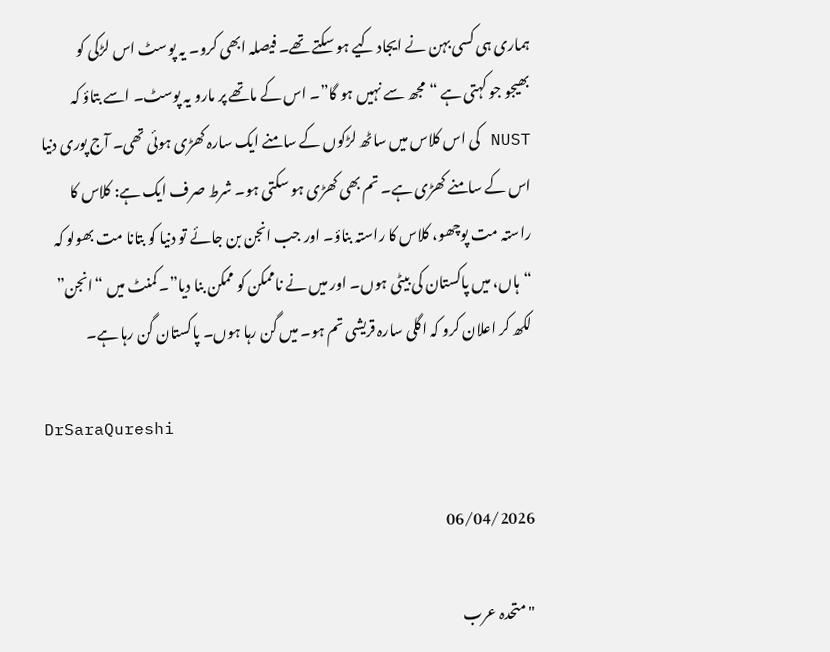ہماری ہی کسی بہن نے ایجاد کیے ہو سکتے تھے۔ فیصلہ ابھی کرو۔ یہ پوسٹ اس لڑکی کو بھیجو جو کہتی ہے “مجھ سے نہیں ہو گا”۔ اس کے ماتھے پر مارو یہ پوسٹ۔ اسے بتاؤ کہ NUST کی اس کلاس میں ساٹھ لڑکوں کے سامنے ایک سارہ کھڑی ہوئی تھی۔ آج پوری دنیا اس کے سامنے کھڑی ہے۔ تم بھی کھڑی ہو سکتی ہو۔ شرط صرف ایک ہے: کلاس کا راستہ مت پوچھو، کلاس کا راستہ بناؤ۔ اور جب انجن بن جائے تو دنیا کو بتانا مت بھولو کہ “ہاں، میں پاکستان کی بیٹی ہوں۔ اور میں نے ناممکن کو ممکن بنا دیا”۔ کمنٹ میں “انجن” لکھ کر اعلان کرو کہ اگلی سارہ قریشی تم ہو۔ میں گن رہا ہوں۔ پاکستان گن رہا ہے۔

DrSaraQureshi

06/04/2026

"متحدہ عرب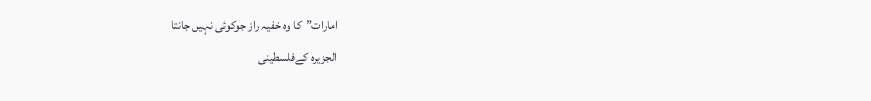امارات”کا وہ خفیہ راز جوکوئی نہیں جانتا
الجزیرہ کےفلسطینی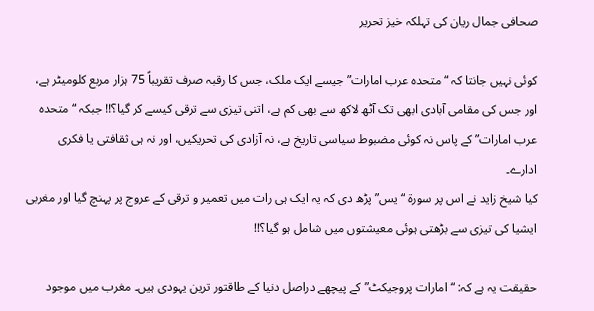صحافی جمال ریان کی تہلکہ خیز تحریر

کوئی نہیں جانتا کہ “متحدہ عرب امارات” جیسے ایک ملک، جس کا رقبہ صرف تقریباً 75 ہزار مربع کلومیٹر ہے، اور جس کی مقامی آبادی ابھی تک آٹھ لاکھ سے بھی کم ہے، اتنی تیزی سے ترقی کیسے کر گیا؟!! جبکہ “متحدہ عرب امارات” کے پاس نہ کوئی مضبوط سیاسی تاریخ ہے، نہ آزادی کی تحریکیں، اور نہ ہی ثقافتی یا فکری ادارے۔
کیا شیخ زاید نے اس پر سورۃ “یس” پڑھ دی کہ یہ ایک ہی رات میں تعمیر و ترقی کے عروج پر پہنچ گیا اور مغربی ایشیا کی تیزی سے بڑھتی ہوئی معیشتوں میں شامل ہو گیا؟!!

حقیقت یہ ہے کہ: “امارات پروجیکٹ” کے پیچھے دراصل دنیا کے طاقتور ترین یہودی ہیں۔ مغرب میں موجود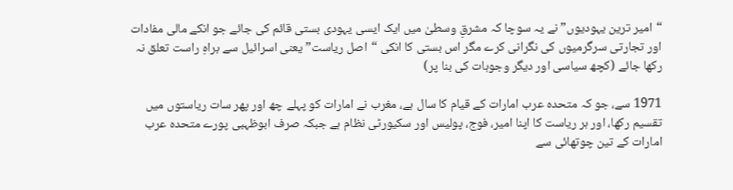“امیر ترین یہودیوں” نے یہ سوچا کہ مشرقِ وسطیٰ میں ایک ایسی یہودی بستی قائم کی جائے جو انکے مالی مفادات اور تجارتی سرگرمیوں کی نگرانی کرے مگر اس بستی کا انکی “اصل ریاست” یعنی اسرائیل سے براہِ راست تعلق نہ رکھا جائے (کچھ سیاسی اور دیگر وجوہات کی بنا پر)

1971 سے، جو کہ متحدہ عرب امارات کے قیام کا سال ہے، مغرب نے امارات کو پہلے چھ اور پھر سات ریاستوں میں تقسیم رکھا، اور ہر ریاست کا اپنا امیر، فوج، پولیس اور سکیورٹی نظام ہے جبکہ صرف ابوظہبی پورے متحدہ عرب امارات کے تین چوتھائی سے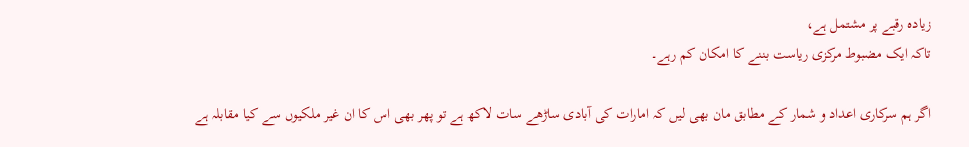زیادہ رقبے پر مشتمل ہے،
تاکہ ایک مضبوط مرکزی ریاست بننے کا امکان کم رہے۔

اگر ہم سرکاری اعداد و شمار کے مطابق مان بھی لیں کہ امارات کی آبادی ساڑھے سات لاکھ ہے تو پھر بھی اس کا ان غیر ملکیوں سے کیا مقابلہ ہے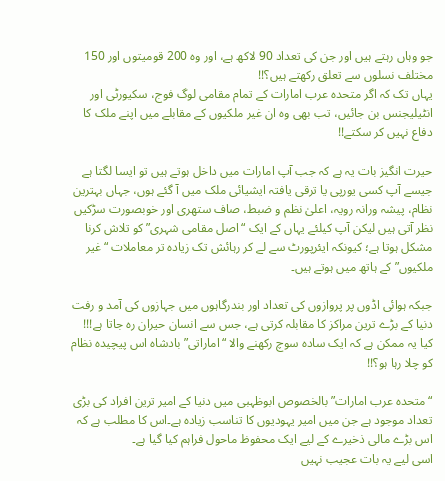جو وہاں رہتے ہیں اور جن کی تعداد 90 لاکھ ہے، اور وہ 200 قومیتوں اور 150 مختلف نسلوں سے تعلق رکھتے ہیں؟!!
یہاں تک کہ اگر متحدہ عرب امارات کے تمام مقامی لوگ فوج، سکیورٹی اور انٹیلیجنس بن جائیں، تب بھی وہ ان غیر ملکیوں کے مقابلے میں اپنے ملک کا دفاع نہیں کر سکتے!!

حیرت انگیز بات یہ ہے کہ جب آپ امارات میں داخل ہوتے ہیں تو ایسا لگتا ہے جیسے آپ کسی یورپی یا ترقی یافتہ ایشیائی ملک میں آ گئے ہوں، جہاں بہترین نظام، پیشہ ورانہ رویہ، اعلیٰ نظم و ضبط، صاف ستھری اور خوبصورت سڑکیں نظر آتی ہیں لیکن آپ کیلئے یہاں کے ایک “اصل مقامی شہری” کو تلاش کرنا مشکل ہوتا ہے؛ کیونکہ ایئرپورٹ سے لے کر رہائش تک زیادہ تر معاملات “غیر ملکیوں” کے ہاتھ میں ہوتے ہیں۔

جبکہ ہوائی اڈوں پر پروازوں کی تعداد اور بندرگاہوں میں جہازوں کی آمد و رفت دنیا کے بڑے ترین مراکز کا مقابلہ کرتی ہے، جس سے انسان حیران رہ جاتا ہے!!! کیا یہ ممکن ہے کہ ایک سادہ سوچ رکھنے والا “اماراتی” بادشاہ اس پیچیدہ نظام کو چلا رہا ہو؟!!

“متحدہ عرب امارات” بالخصوص ابوظہبی میں دنیا کے امیر ترین افراد کی بڑی تعداد موجود ہے جن میں امیر یہودیوں کا تناسب زیادہ ہے۔اس کا مطلب ہے کہ اس بڑے مالی ذخیرے کے لیے ایک محفوظ ماحول فراہم کیا گیا ہے۔
اسی لیے یہ بات عجیب نہیں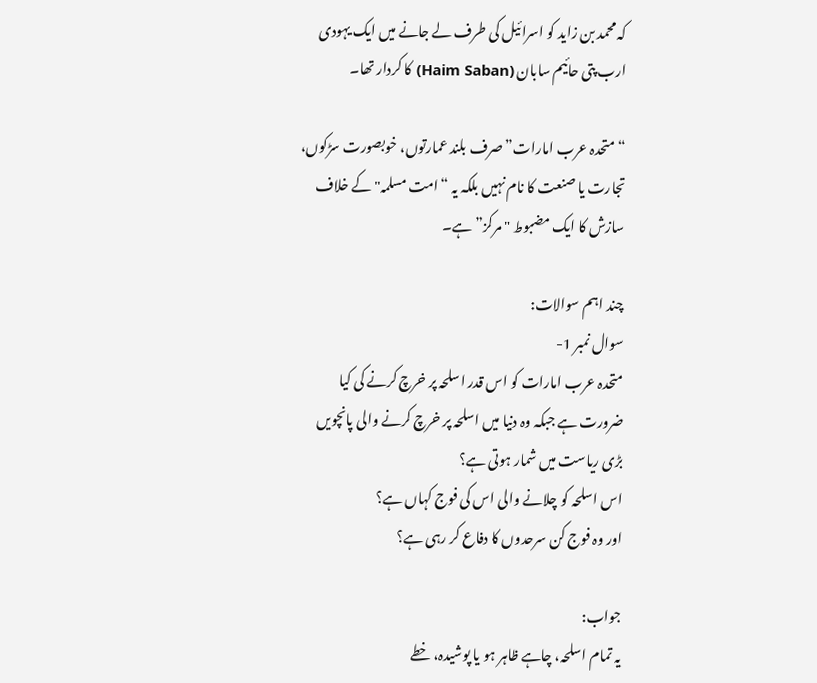کہ محمد بن زاید کو اسرائیل کی طرف لے جانے میں ایک یہودی ارب پتی حائیم سابان (Haim Saban) کا کردار تھا۔

“متحدہ عرب امارات” صرف بلند عمارتوں، خوبصورت سڑکوں، تجارت یا صنعت کا نام نہیں بلکہ یہ “امت مسلمہ" کے خلاف سازش کا ایک مضبوط "مرکز” ہے۔

چند اہم سوالات:
سوال نمبر 1-
متحدہ عرب امارات کو اس قدر اسلحہ پر خرچ کرنے کی کیا ضرورت ہے جبکہ وہ دنیا میں اسلحہ پر خرچ کرنے والی پانچویں بڑی ریاست میں شمار ہوتی ہے؟
اس اسلحہ کو چلانے والی اس کی فوج کہاں ہے؟
اور وہ فوج کن سرحدوں کا دفاع کر رہی ہے؟

جواب:
یہ تمام اسلحہ، چاہے ظاہر ہو یا پوشیدہ، خطے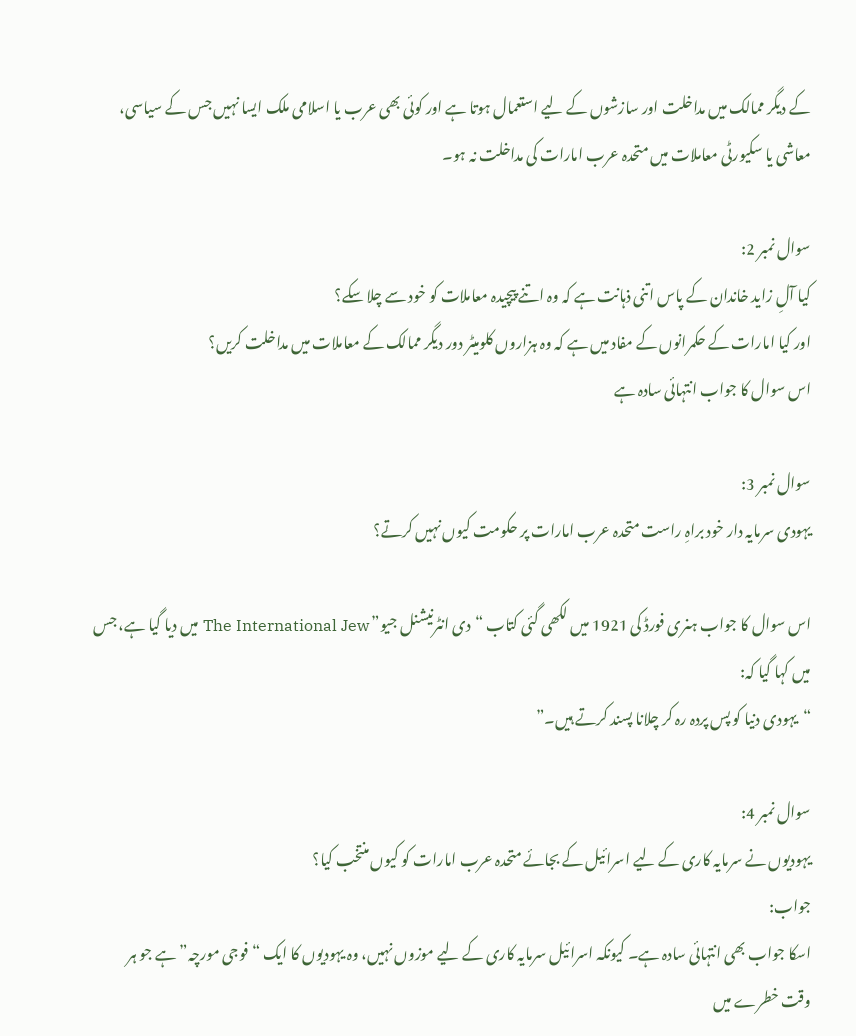کے دیگر ممالک میں مداخلت اور سازشوں کے لیے استعمال ہوتا ہے اور کوئی بھی عرب یا اسلامی ملک ایسا نہیں جس کے سیاسی، معاشی یا سکیورٹی معاملات میں متحدہ عرب امارات کی مداخلت نہ ہو۔

سوال نمبر 2:
کیا آلِ زاید خاندان کے پاس اتنی ذہانت ہے کہ وہ اتنے پیچیدہ معاملات کو خود سے چلا سکے؟
اور کیا امارات کے حکمرانوں کے مفاد میں ہے کہ وہ ہزاروں کلومیٹر دور دیگر ممالک کے معاملات میں مداخلت کریں؟
اس سوال کا جواب انتہائی سادہ ہے

سوال نمبر 3:
یہودی سرمایہ دار خود براہِ راست متحدہ عرب امارات پر حکومت کیوں نہیں کرتے؟

اس سوال کا جواب ہنری فورڈ کی 1921 میں لکھی گئی کتاب “دی انٹرنیشنل جیو” The International Jew میں دیا گیا ہے، جس میں کہا گیا کہ:
“یہودی دنیا کو پس پردہ رہ کر چلانا پسند کرتے ہیں۔”

سوال نمبر 4:
یہودیوں نے سرمایہ کاری کے لیے اسرائیل کے بجائے متحدہ عرب امارات کو کیوں منتخب کیا؟
جواب:
اسکا جواب بھی انتہائی سادہ ہے۔ کیونکہ اسرائیل سرمایہ کاری کے لیے موزوں نہیں، وہ یہودیوں کا ایک “فوجی مورچہ” ہے جو ہر وقت خطرے میں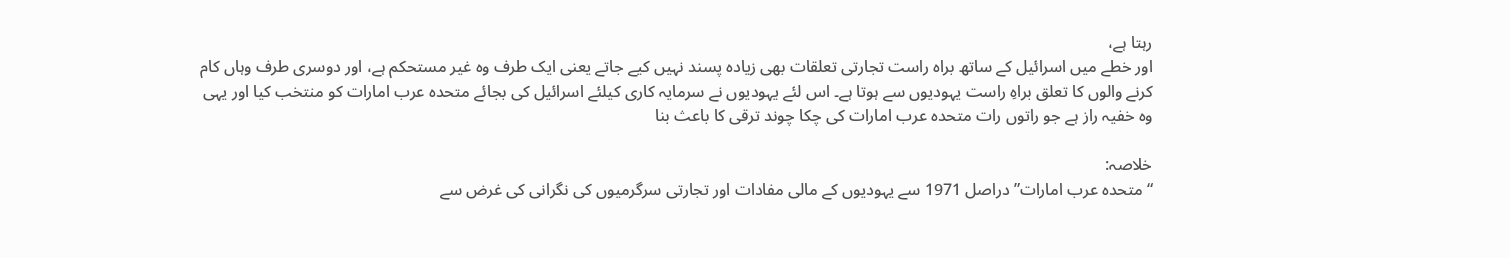رہتا ہے،
اور خطے میں اسرائیل کے ساتھ براہ راست تجارتی تعلقات بھی زیادہ پسند نہیں کیے جاتے یعنی ایک طرف وہ غیر مستحکم ہے، اور دوسری طرف وہاں کام کرنے والوں کا تعلق براہِ راست یہودیوں سے ہوتا ہے۔ اس لئے یہودیوں نے سرمایہ کاری کیلئے اسرائیل کی بجائے متحدہ عرب امارات کو منتخب کیا اور یہی وہ خفیہ راز ہے جو راتوں رات متحدہ عرب امارات کی چکا چوند ترقی کا باعث بنا

خلاصہ:
“متحدہ عرب امارات” دراصل 1971 سے یہودیوں کے مالی مفادات اور تجارتی سرگرمیوں کی نگرانی کی غرض سے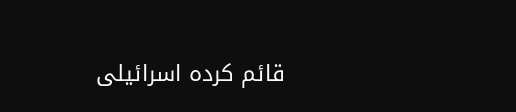قائم کردہ اسرائیلی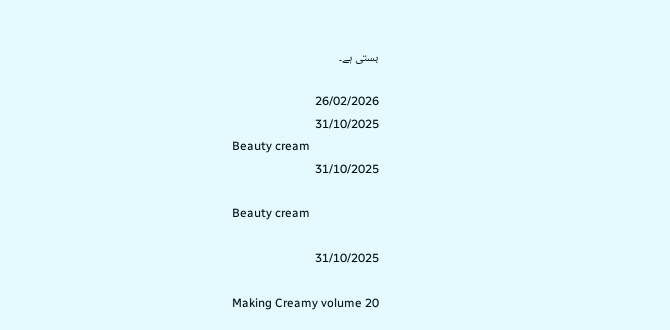بستی ہے۔

26/02/2026
31/10/2025
Beauty cream
31/10/2025

Beauty cream

31/10/2025

Making Creamy volume 20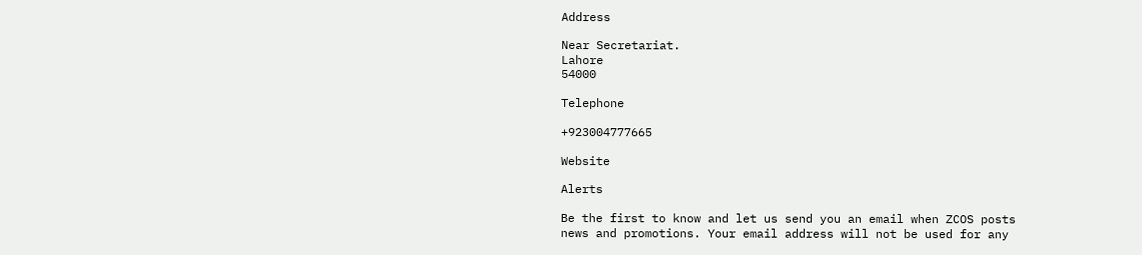Address

Near Secretariat.
Lahore
54000

Telephone

+923004777665

Website

Alerts

Be the first to know and let us send you an email when ZCOS posts news and promotions. Your email address will not be used for any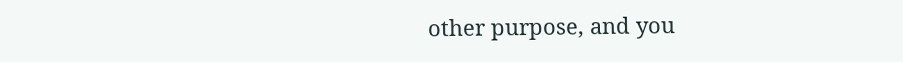other purpose, and you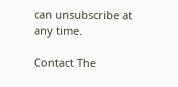can unsubscribe at any time.

Contact The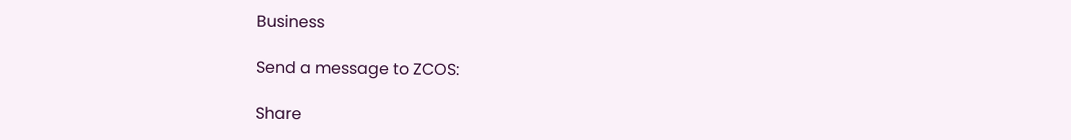Business

Send a message to ZCOS:

Share